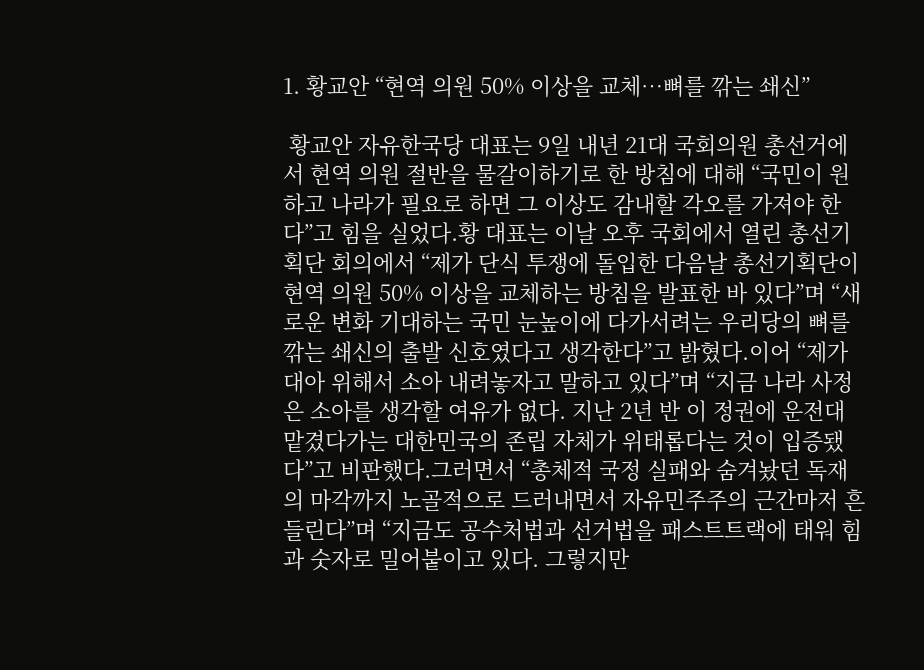1. 황교안 “현역 의원 50% 이상을 교체…뼈를 깎는 쇄신”

 황교안 자유한국당 대표는 9일 내년 21대 국회의원 총선거에서 현역 의원 절반을 물갈이하기로 한 방침에 대해 “국민이 원하고 나라가 필요로 하면 그 이상도 감내할 각오를 가져야 한다”고 힘을 실었다.황 대표는 이날 오후 국회에서 열린 총선기획단 회의에서 “제가 단식 투쟁에 돌입한 다음날 총선기획단이 현역 의원 50% 이상을 교체하는 방침을 발표한 바 있다”며 “새로운 변화 기대하는 국민 눈높이에 다가서려는 우리당의 뼈를 깎는 쇄신의 출발 신호였다고 생각한다”고 밝혔다.이어 “제가 대아 위해서 소아 내려놓자고 말하고 있다”며 “지금 나라 사정은 소아를 생각할 여유가 없다. 지난 2년 반 이 정권에 운전대 맡겼다가는 대한민국의 존립 자체가 위태롭다는 것이 입증됐다”고 비판했다.그러면서 “총체적 국정 실패와 숨겨놨던 독재의 마각까지 노골적으로 드러내면서 자유민주주의 근간마저 흔들린다”며 “지금도 공수처법과 선거법을 패스트트랙에 태워 힘과 숫자로 밀어붙이고 있다. 그렇지만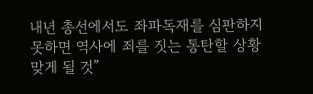내년 총선에서도 좌파독재를 심판하지 못하면 역사에 죄를 짓는 통탄할 상황 맞게 될 것”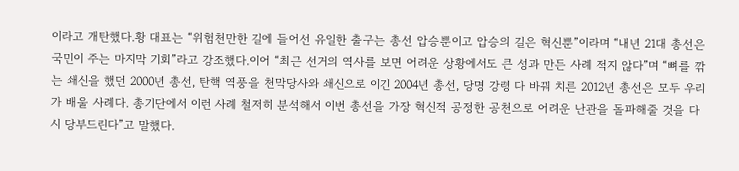이라고 개탄했다.황 대표는 “위험천만한 길에 들어선 유일한 출구는 총선 압승뿐이고 압승의 길은 혁신뿐”이라며 “내년 21대 총선은 국민이 주는 마지막 기회”라고 강조했다.이어 “최근 선거의 역사를 보면 어려운 상황에서도 큰 성과 만든 사례 적지 않다”며 “뼈를 깎는 쇄신을 했던 2000년 총선, 탄핵 역풍을 천막당사와 쇄신으로 이긴 2004년 총선, 당명 강령 다 바꿔 치른 2012년 총선은 모두 우리가 배울 사례다. 총기단에서 이런 사례 철저히 분석해서 이번 총선을 가장 혁신적 공정한 공천으로 어려운 난관을 돌파해줄 것을 다시 당부드린다”고 말했다.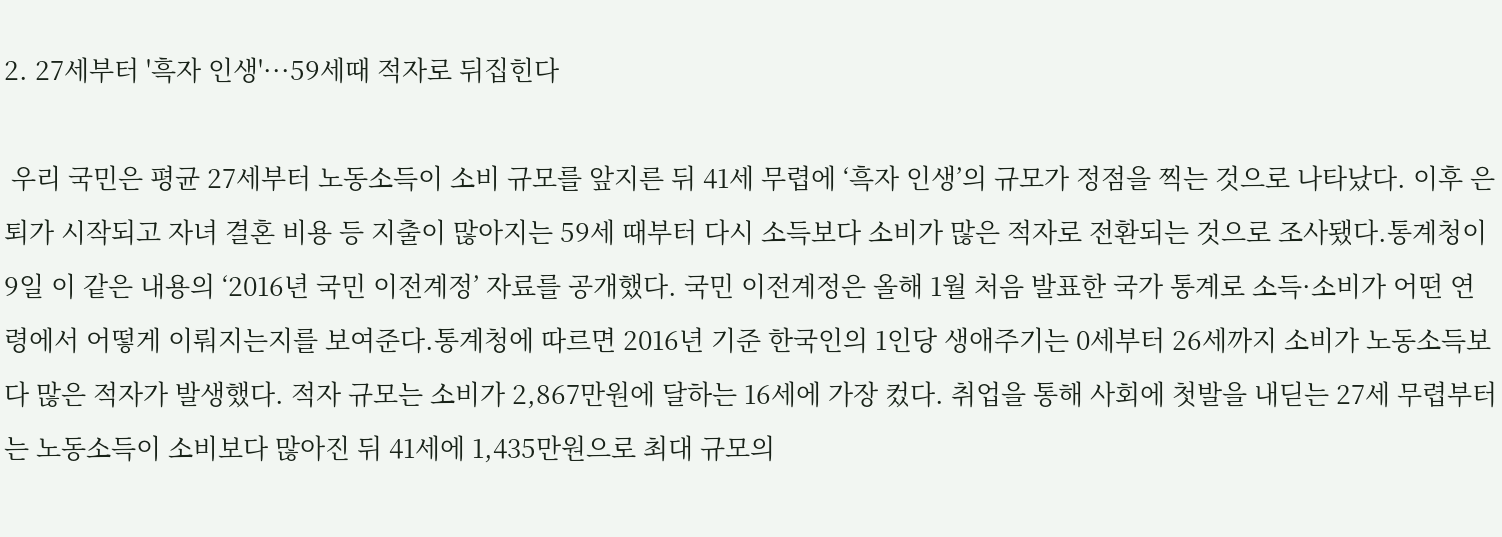2. 27세부터 '흑자 인생'···59세때 적자로 뒤집힌다

 우리 국민은 평균 27세부터 노동소득이 소비 규모를 앞지른 뒤 41세 무렵에 ‘흑자 인생’의 규모가 정점을 찍는 것으로 나타났다. 이후 은퇴가 시작되고 자녀 결혼 비용 등 지출이 많아지는 59세 때부터 다시 소득보다 소비가 많은 적자로 전환되는 것으로 조사됐다.통계청이 9일 이 같은 내용의 ‘2016년 국민 이전계정’ 자료를 공개했다. 국민 이전계정은 올해 1월 처음 발표한 국가 통계로 소득·소비가 어떤 연령에서 어떻게 이뤄지는지를 보여준다.통계청에 따르면 2016년 기준 한국인의 1인당 생애주기는 0세부터 26세까지 소비가 노동소득보다 많은 적자가 발생했다. 적자 규모는 소비가 2,867만원에 달하는 16세에 가장 컸다. 취업을 통해 사회에 첫발을 내딛는 27세 무렵부터는 노동소득이 소비보다 많아진 뒤 41세에 1,435만원으로 최대 규모의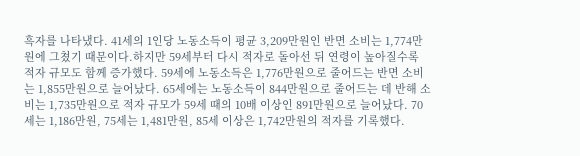흑자를 나타냈다. 41세의 1인당 노동소득이 평균 3,209만원인 반면 소비는 1,774만원에 그쳤기 때문이다.하지만 59세부터 다시 적자로 돌아선 뒤 연령이 높아질수록 적자 규모도 함께 증가했다. 59세에 노동소득은 1,776만원으로 줄어드는 반면 소비는 1,855만원으로 늘어났다. 65세에는 노동소득이 844만원으로 줄어드는 데 반해 소비는 1,735만원으로 적자 규모가 59세 때의 10배 이상인 891만원으로 늘어났다. 70세는 1,186만원, 75세는 1,481만원, 85세 이상은 1,742만원의 적자를 기록했다.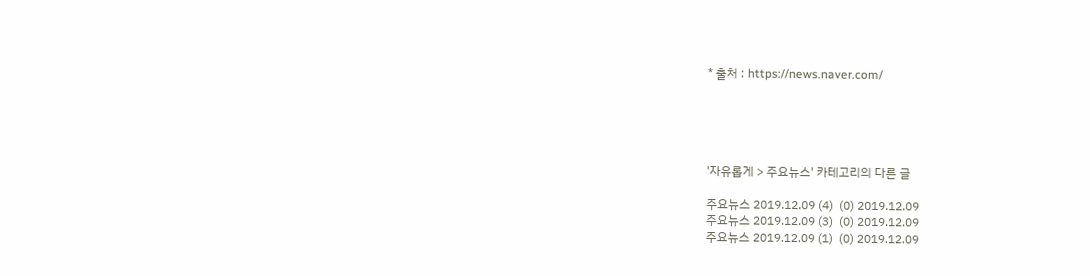* 출처 : https://news.naver.com/





'자유롭게 > 주요뉴스' 카테고리의 다른 글

주요뉴스 2019.12.09 (4)  (0) 2019.12.09
주요뉴스 2019.12.09 (3)  (0) 2019.12.09
주요뉴스 2019.12.09 (1)  (0) 2019.12.09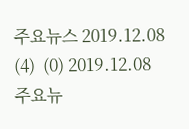주요뉴스 2019.12.08 (4)  (0) 2019.12.08
주요뉴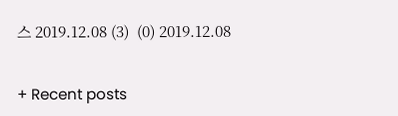스 2019.12.08 (3)  (0) 2019.12.08

+ Recent posts